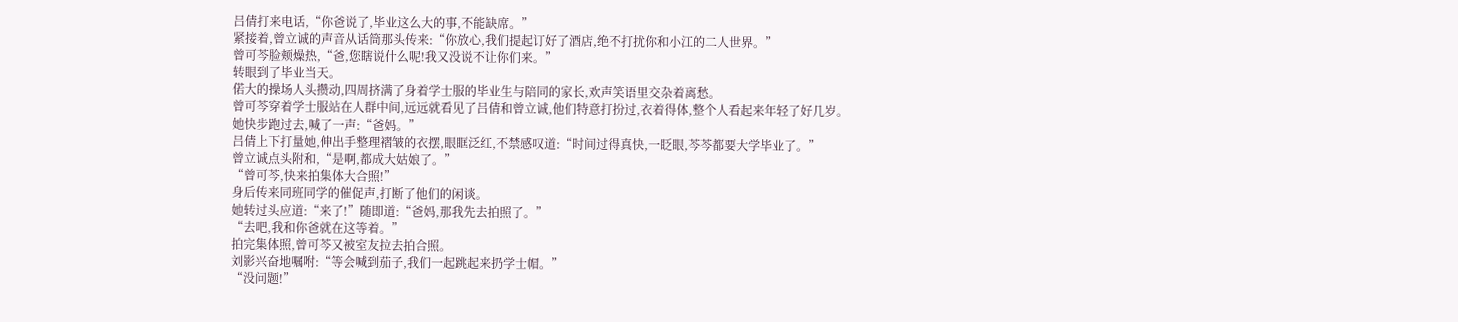吕倩打来电话,“你爸说了,毕业这么大的事,不能缺席。”
紧接着,曾立诚的声音从话筒那头传来:“你放心,我们提起订好了酒店,绝不打扰你和小江的二人世界。”
曾可芩脸颊燥热,“爸,您瞎说什么呢!我又没说不让你们来。”
转眼到了毕业当天。
偌大的操场人头攒动,四周挤满了身着学士服的毕业生与陪同的家长,欢声笑语里交杂着离愁。
曾可芩穿着学士服站在人群中间,远远就看见了吕倩和曾立诚,他们特意打扮过,衣着得体,整个人看起来年轻了好几岁。
她快步跑过去,喊了一声:“爸妈。”
吕倩上下打量她,伸出手整理褶皱的衣摆,眼眶泛红,不禁感叹道:“时间过得真快,一眨眼,芩芩都要大学毕业了。”
曾立诚点头附和,“是啊,都成大姑娘了。”
“曾可芩,快来拍集体大合照!”
身后传来同班同学的催促声,打断了他们的闲谈。
她转过头应道:“来了!”随即道:“爸妈,那我先去拍照了。”
“去吧,我和你爸就在这等着。”
拍完集体照,曾可芩又被室友拉去拍合照。
刘影兴奋地嘱咐:“等会喊到茄子,我们一起跳起来扔学士帽。”
“没问题!”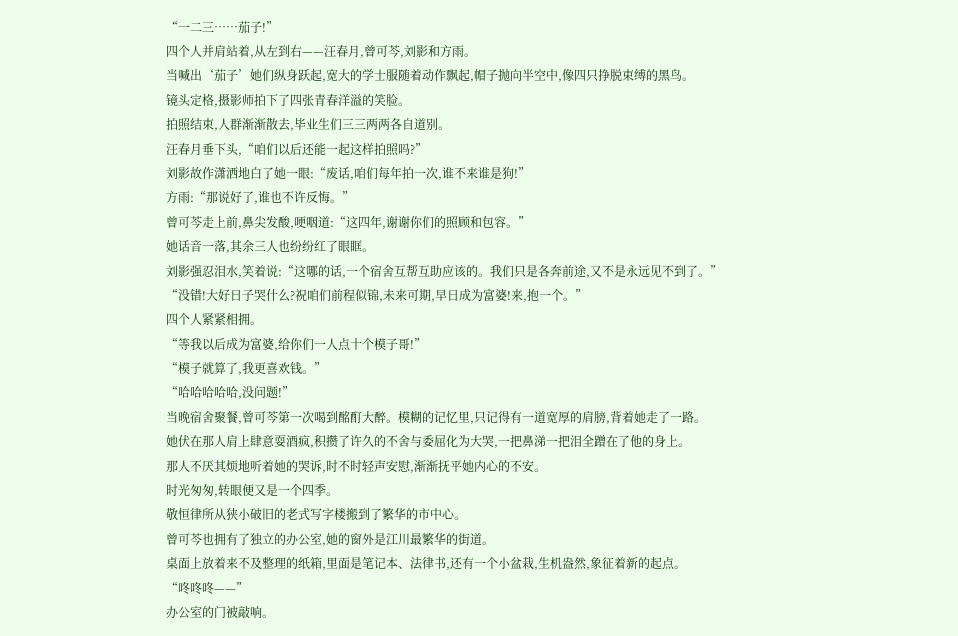“一二三……茄子!”
四个人并肩站着,从左到右——汪春月,曾可芩,刘影和方雨。
当喊出‘茄子’她们纵身跃起,宽大的学士服随着动作飘起,帽子抛向半空中,像四只挣脱束缚的黑鸟。
镜头定格,摄影师拍下了四张青春洋溢的笑脸。
拍照结束,人群渐渐散去,毕业生们三三两两各自道别。
汪春月垂下头,“咱们以后还能一起这样拍照吗?”
刘影故作潇洒地白了她一眼:“废话,咱们每年拍一次,谁不来谁是狗!”
方雨:“那说好了,谁也不许反悔。”
曾可芩走上前,鼻尖发酸,哽咽道:“这四年,谢谢你们的照顾和包容。”
她话音一落,其余三人也纷纷红了眼眶。
刘影强忍泪水,笑着说:“这哪的话,一个宿舍互帮互助应该的。我们只是各奔前途,又不是永远见不到了。”
“没错!大好日子哭什么?祝咱们前程似锦,未来可期,早日成为富婆!来,抱一个。”
四个人紧紧相拥。
“等我以后成为富婆,给你们一人点十个模子哥!”
“模子就算了,我更喜欢钱。”
“哈哈哈哈哈,没问题!”
当晚宿舍聚餐,曾可芩第一次喝到酩酊大醉。模糊的记忆里,只记得有一道宽厚的肩膀,背着她走了一路。
她伏在那人肩上肆意耍酒疯,积攒了许久的不舍与委屈化为大哭,一把鼻涕一把泪全蹭在了他的身上。
那人不厌其烦地听着她的哭诉,时不时轻声安慰,渐渐抚平她内心的不安。
时光匆匆,转眼便又是一个四季。
敬恒律所从狭小破旧的老式写字楼搬到了繁华的市中心。
曾可芩也拥有了独立的办公室,她的窗外是江川最繁华的街道。
桌面上放着来不及整理的纸箱,里面是笔记本、法律书,还有一个小盆栽,生机盎然,象征着新的起点。
“咚咚咚——”
办公室的门被敲响。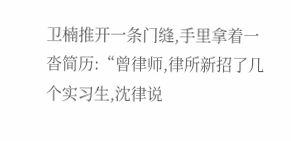卫楠推开一条门缝,手里拿着一沓简历:“曾律师,律所新招了几个实习生,沈律说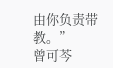由你负责带教。”
曾可芩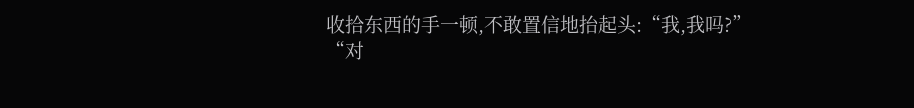收拾东西的手一顿,不敢置信地抬起头:“我,我吗?”
“对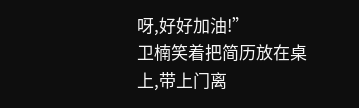呀,好好加油!”
卫楠笑着把简历放在桌上,带上门离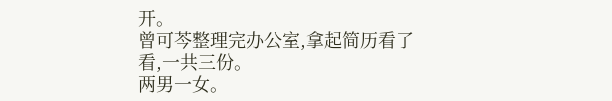开。
曾可芩整理完办公室,拿起简历看了看,一共三份。
两男一女。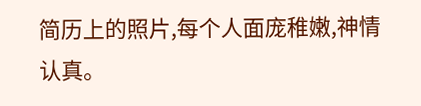简历上的照片,每个人面庞稚嫩,神情认真。